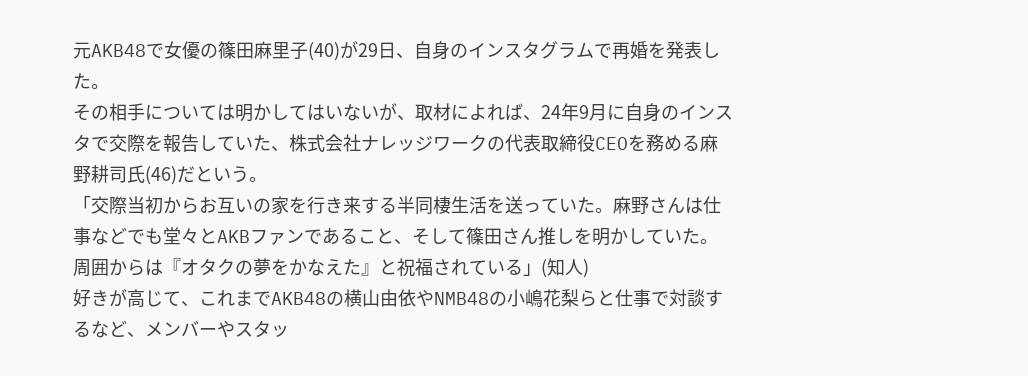元AKB48で女優の篠田麻里子(40)が29日、自身のインスタグラムで再婚を発表した。
その相手については明かしてはいないが、取材によれば、24年9月に自身のインスタで交際を報告していた、株式会社ナレッジワークの代表取締役CEOを務める麻野耕司氏(46)だという。
「交際当初からお互いの家を行き来する半同棲生活を送っていた。麻野さんは仕事などでも堂々とAKBファンであること、そして篠田さん推しを明かしていた。周囲からは『オタクの夢をかなえた』と祝福されている」(知人)
好きが高じて、これまでAKB48の横山由依やNMB48の小嶋花梨らと仕事で対談するなど、メンバーやスタッ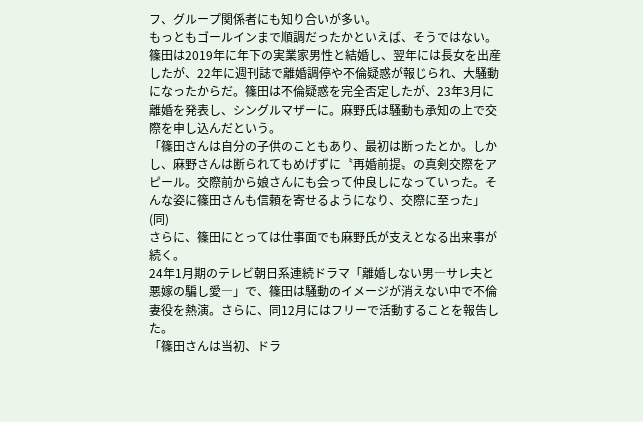フ、グループ関係者にも知り合いが多い。
もっともゴールインまで順調だったかといえば、そうではない。篠田は2019年に年下の実業家男性と結婚し、翌年には長女を出産したが、22年に週刊誌で離婚調停や不倫疑惑が報じられ、大騒動になったからだ。篠田は不倫疑惑を完全否定したが、23年3月に離婚を発表し、シングルマザーに。麻野氏は騒動も承知の上で交際を申し込んだという。
「篠田さんは自分の子供のこともあり、最初は断ったとか。しかし、麻野さんは断られてもめげずに〝再婚前提〟の真剣交際をアピール。交際前から娘さんにも会って仲良しになっていった。そんな姿に篠田さんも信頼を寄せるようになり、交際に至った」(同)
さらに、篠田にとっては仕事面でも麻野氏が支えとなる出来事が続く。
24年1月期のテレビ朝日系連続ドラマ「離婚しない男―サレ夫と悪嫁の騙し愛―」で、篠田は騒動のイメージが消えない中で不倫妻役を熱演。さらに、同12月にはフリーで活動することを報告した。
「篠田さんは当初、ドラ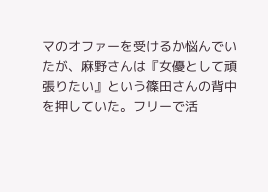マのオファーを受けるか悩んでいたが、麻野さんは『女優として頑張りたい』という篠田さんの背中を押していた。フリーで活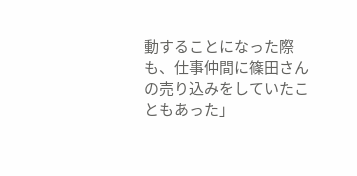動することになった際も、仕事仲間に篠田さんの売り込みをしていたこともあった」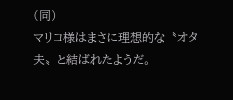(同)
マリコ様はまさに理想的な〝オタ夫〟と結ばれたようだ。